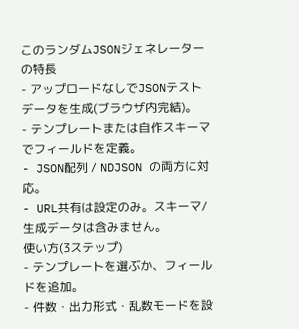このランダムJSONジェネレーターの特長
- アップロードなしでJSONテストデータを生成(ブラウザ内完結)。
- テンプレートまたは自作スキーマでフィールドを定義。
- JSON配列 / NDJSON の両方に対応。
- URL共有は設定のみ。スキーマ/生成データは含みません。
使い方(3ステップ)
- テンプレートを選ぶか、フィールドを追加。
- 件数・出力形式・乱数モードを設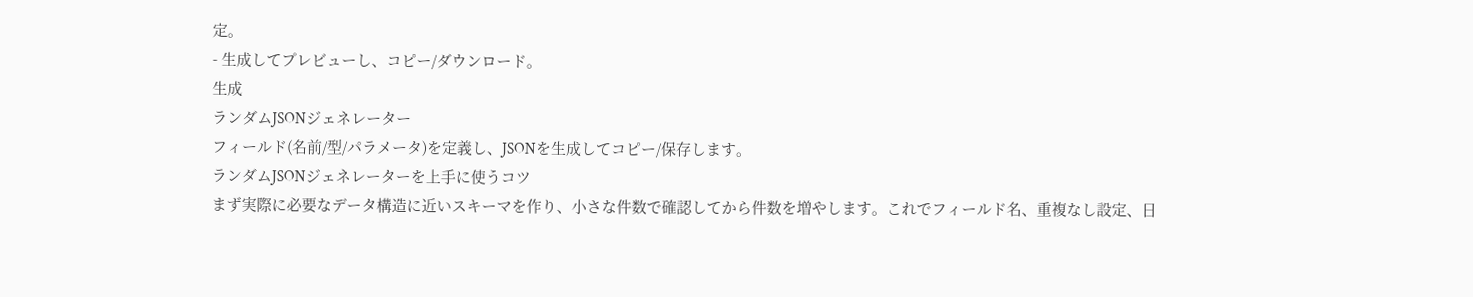定。
- 生成してプレビューし、コピー/ダウンロード。
生成
ランダムJSONジェネレーター
フィールド(名前/型/パラメータ)を定義し、JSONを生成してコピー/保存します。
ランダムJSONジェネレーターを上手に使うコツ
まず実際に必要なデータ構造に近いスキーマを作り、小さな件数で確認してから件数を増やします。これでフィールド名、重複なし設定、日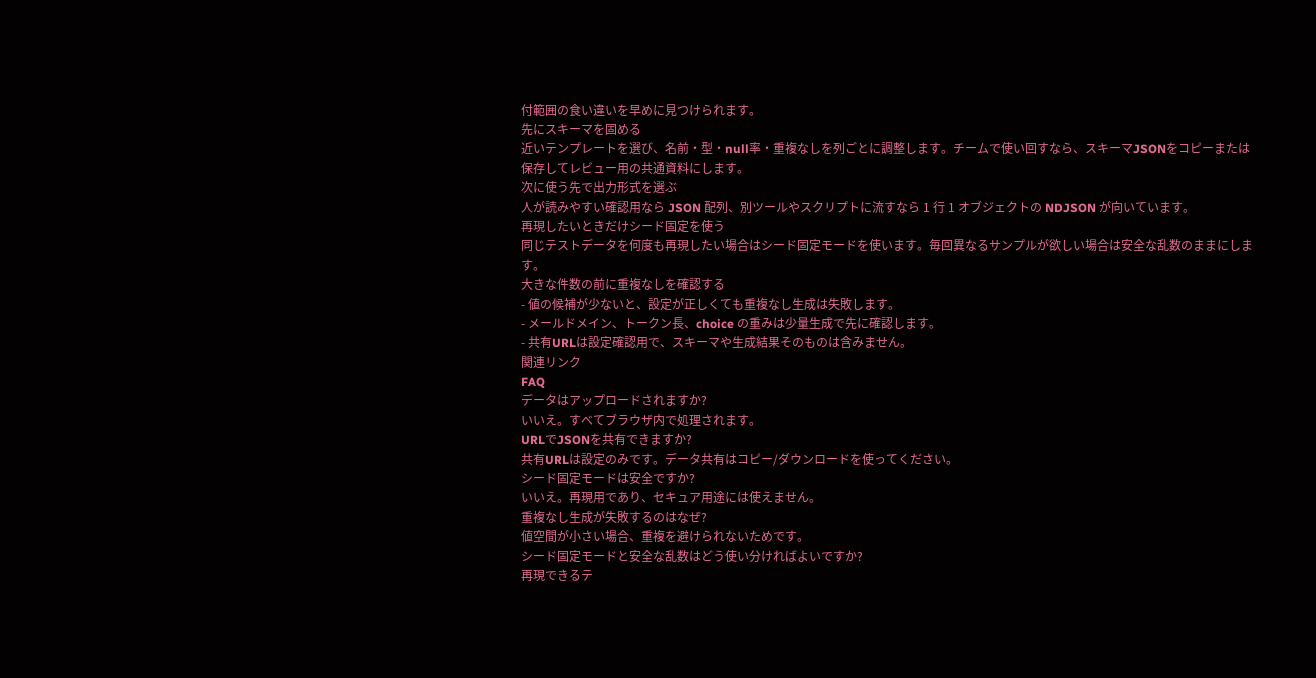付範囲の食い違いを早めに見つけられます。
先にスキーマを固める
近いテンプレートを選び、名前・型・null率・重複なしを列ごとに調整します。チームで使い回すなら、スキーマJSONをコピーまたは保存してレビュー用の共通資料にします。
次に使う先で出力形式を選ぶ
人が読みやすい確認用なら JSON 配列、別ツールやスクリプトに流すなら 1 行 1 オブジェクトの NDJSON が向いています。
再現したいときだけシード固定を使う
同じテストデータを何度も再現したい場合はシード固定モードを使います。毎回異なるサンプルが欲しい場合は安全な乱数のままにします。
大きな件数の前に重複なしを確認する
- 値の候補が少ないと、設定が正しくても重複なし生成は失敗します。
- メールドメイン、トークン長、choice の重みは少量生成で先に確認します。
- 共有URLは設定確認用で、スキーマや生成結果そのものは含みません。
関連リンク
FAQ
データはアップロードされますか?
いいえ。すべてブラウザ内で処理されます。
URLでJSONを共有できますか?
共有URLは設定のみです。データ共有はコピー/ダウンロードを使ってください。
シード固定モードは安全ですか?
いいえ。再現用であり、セキュア用途には使えません。
重複なし生成が失敗するのはなぜ?
値空間が小さい場合、重複を避けられないためです。
シード固定モードと安全な乱数はどう使い分ければよいですか?
再現できるテ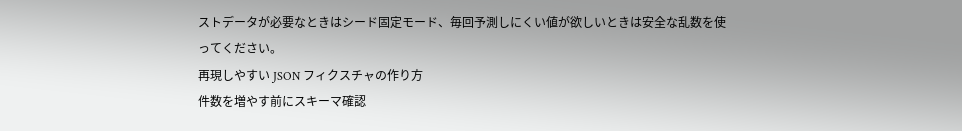ストデータが必要なときはシード固定モード、毎回予測しにくい値が欲しいときは安全な乱数を使ってください。
再現しやすい JSON フィクスチャの作り方
件数を増やす前にスキーマ確認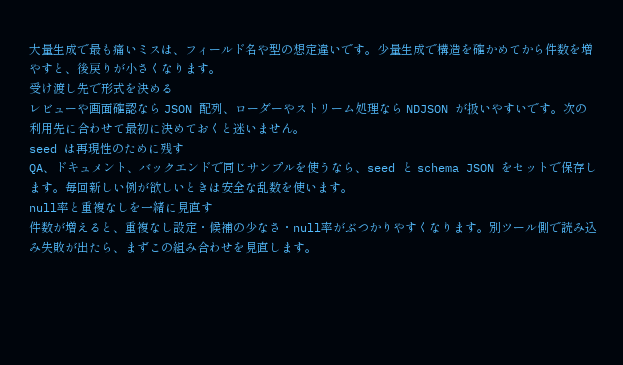大量生成で最も痛いミスは、フィールド名や型の想定違いです。少量生成で構造を確かめてから件数を増やすと、後戻りが小さくなります。
受け渡し先で形式を決める
レビューや画面確認なら JSON 配列、ローダーやストリーム処理なら NDJSON が扱いやすいです。次の利用先に合わせて最初に決めておくと迷いません。
seed は再現性のために残す
QA、ドキュメント、バックエンドで同じサンプルを使うなら、seed と schema JSON をセットで保存します。毎回新しい例が欲しいときは安全な乱数を使います。
null率と重複なしを一緒に見直す
件数が増えると、重複なし設定・候補の少なさ・null率がぶつかりやすくなります。別ツール側で読み込み失敗が出たら、まずこの組み合わせを見直します。